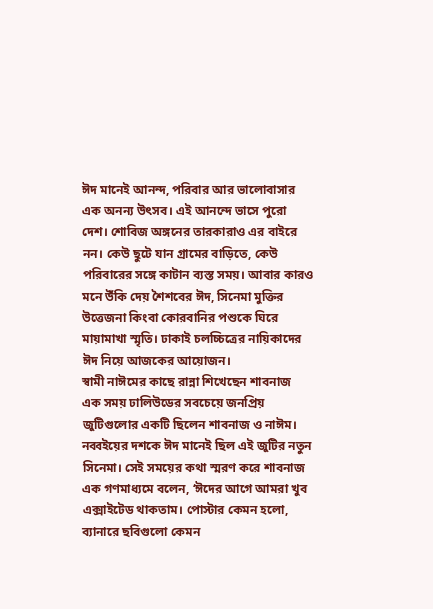ঈদ মানেই আনন্দ, পরিবার আর ভালোবাসার এক অনন্য উৎসব। এই আনন্দে ভাসে পুরো দেশ। শোবিজ অঙ্গনের তারকারাও এর বাইরে নন। কেউ ছুটে যান গ্রামের বাড়িতে, কেউ পরিবারের সঙ্গে কাটান ব্যস্ত সময়। আবার কারও মনে উঁকি দেয় শৈশবের ঈদ, সিনেমা মুক্তির উত্তেজনা কিংবা কোরবানির পশুকে ঘিরে মায়ামাখা স্মৃতি। ঢাকাই চলচ্চিত্রের নায়িকাদের ঈদ নিয়ে আজকের আয়োজন।
স্বামী নাঈমের কাছে রান্না শিখেছেন শাবনাজ
এক সময় ঢালিউডের সবচেয়ে জনপ্রিয় জুটিগুলোর একটি ছিলেন শাবনাজ ও নাঈম। নব্বইয়ের দশকে ঈদ মানেই ছিল এই জুটির নতুন সিনেমা। সেই সময়ের কথা স্মরণ করে শাবনাজ এক গণমাধ্যমে বলেন, ‘ঈদের আগে আমরা খুব এক্সাইটেড থাকতাম। পোস্টার কেমন হলো, ব্যানারে ছবিগুলো কেমন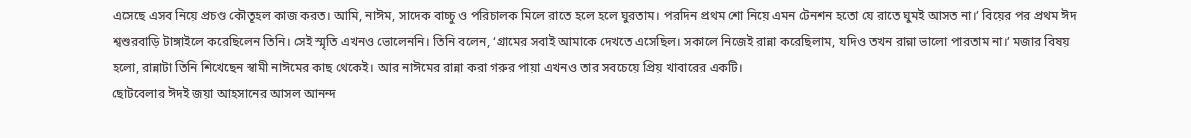এসেছে এসব নিয়ে প্রচণ্ড কৌতূহল কাজ করত। আমি, নাঈম, সাদেক বাচ্চু ও পরিচালক মিলে রাতে হলে হলে ঘুরতাম। পরদিন প্রথম শো নিয়ে এমন টেনশন হতো যে রাতে ঘুমই আসত না।’ বিয়ের পর প্রথম ঈদ শ্বশুরবাড়ি টাঙ্গাইলে করেছিলেন তিনি। সেই স্মৃতি এখনও ভোলেননি। তিনি বলেন, ‘গ্রামের সবাই আমাকে দেখতে এসেছিল। সকালে নিজেই রান্না করেছিলাম, যদিও তখন রান্না ভালো পারতাম না।’ মজার বিষয় হলো, রান্নাটা তিনি শিখেছেন স্বামী নাঈমের কাছ থেকেই। আর নাঈমের রান্না করা গরুর পায়া এখনও তার সবচেয়ে প্রিয় খাবারের একটি।
ছোটবেলার ঈদই জয়া আহসানের আসল আনন্দ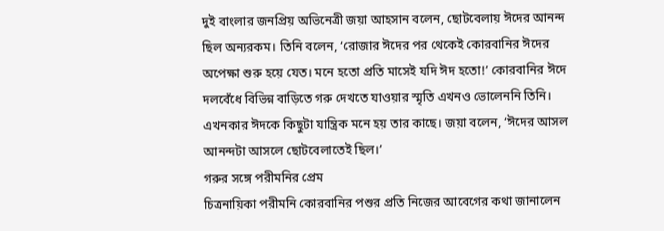দুই বাংলার জনপ্রিয় অভিনেত্রী জয়া আহসান বলেন, ছোটবেলায় ঈদের আনন্দ ছিল অন্যরকম। তিনি বলেন, ‘রোজার ঈদের পর থেকেই কোরবানির ঈদের অপেক্ষা শুরু হয়ে যেত। মনে হতো প্রতি মাসেই যদি ঈদ হতো!’ কোরবানির ঈদে দলবেঁধে বিভিন্ন বাড়িতে গরু দেখতে যাওয়ার স্মৃতি এখনও ভোলেননি তিনি। এখনকার ঈদকে কিছুটা যান্ত্রিক মনে হয় তার কাছে। জয়া বলেন, ‘ঈদের আসল আনন্দটা আসলে ছোটবেলাতেই ছিল।’
গরুর সঙ্গে পরীমনির প্রেম
চিত্রনায়িকা পরীমনি কোরবানির পশুর প্রতি নিজের আবেগের কথা জানালেন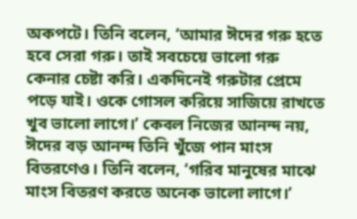অকপটে। তিনি বলেন, ‘আমার ঈদের গরু হতে হবে সেরা গরু। তাই সবচেয়ে ভালো গরু কেনার চেষ্টা করি। একদিনেই গরুটার প্রেমে পড়ে যাই। ওকে গোসল করিয়ে সাজিয়ে রাখতে খুব ভালো লাগে।’ কেবল নিজের আনন্দ নয়, ঈদের বড় আনন্দ তিনি খুঁজে পান মাংস বিতরণেও। তিনি বলেন, ‘গরিব মানুষের মাঝে মাংস বিতরণ করতে অনেক ভালো লাগে।’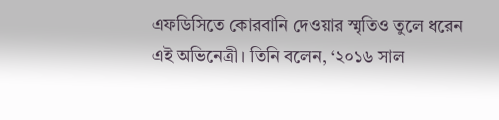এফডিসিতে কোরবানি দেওয়ার স্মৃতিও তুলে ধরেন এই অভিনেত্রী। তিনি বলেন, ‘২০১৬ সাল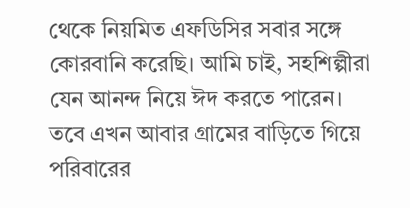থেকে নিয়মিত এফডিসির সবার সঙ্গে কোরবানি করেছি। আমি চাই, সহশিল্পীরা যেন আনন্দ নিয়ে ঈদ করতে পারেন। তবে এখন আবার গ্রামের বাড়িতে গিয়ে পরিবারের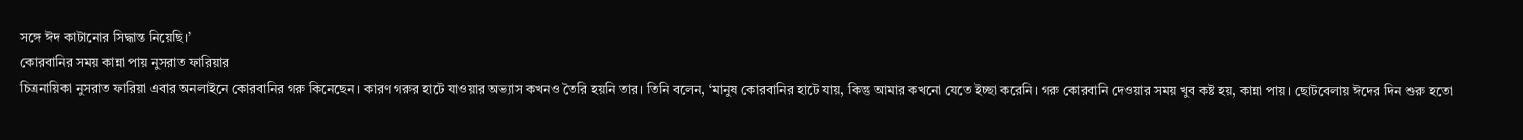সঙ্গে ঈদ কাটানোর সিদ্ধান্ত নিয়েছি।’
কোরবানির সময় কান্না পায় নুসরাত ফারিয়ার
চিত্রনায়িকা নুসরাত ফারিয়া এবার অনলাইনে কোরবানির গরু কিনেছেন। কারণ গরুর হাটে যাওয়ার অভ্যাস কখনও তৈরি হয়নি তার। তিনি বলেন, ‘মানুষ কোরবানির হাটে যায়, কিন্তু আমার কখনো যেতে ইচ্ছা করেনি। গরু কোরবানি দেওয়ার সময় খুব কষ্ট হয়, কান্না পায়। ছোটবেলায় ঈদের দিন শুরু হতো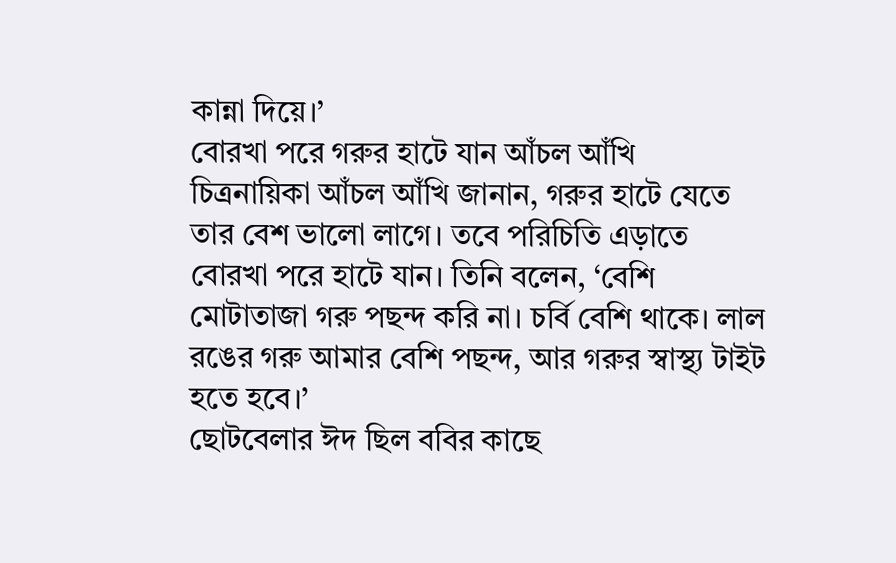কান্না দিয়ে।’
বোরখা পরে গরুর হাটে যান আঁচল আঁখি
চিত্রনায়িকা আঁচল আঁখি জানান, গরুর হাটে যেতে তার বেশ ভালো লাগে। তবে পরিচিতি এড়াতে বোরখা পরে হাটে যান। তিনি বলেন, ‘বেশি মোটাতাজা গরু পছন্দ করি না। চর্বি বেশি থাকে। লাল রঙের গরু আমার বেশি পছন্দ, আর গরুর স্বাস্থ্য টাইট হতে হবে।’
ছোটবেলার ঈদ ছিল ববির কাছে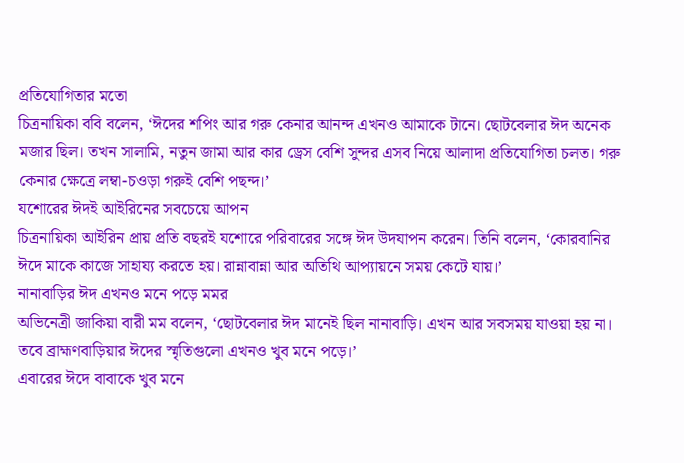প্রতিযোগিতার মতো
চিত্রনায়িকা ববি বলেন, ‘ঈদের শপিং আর গরু কেনার আনন্দ এখনও আমাকে টানে। ছোটবেলার ঈদ অনেক মজার ছিল। তখন সালামি, নতুন জামা আর কার ড্রেস বেশি সুন্দর এসব নিয়ে আলাদা প্রতিযোগিতা চলত। গরু কেনার ক্ষেত্রে লম্বা-চওড়া গরুই বেশি পছন্দ।’
যশোরের ঈদই আইরিনের সবচেয়ে আপন
চিত্রনায়িকা আইরিন প্রায় প্রতি বছরই যশোরে পরিবারের সঙ্গে ঈদ উদযাপন করেন। তিনি বলেন, ‘কোরবানির ঈদে মাকে কাজে সাহায্য করতে হয়। রান্নাবান্না আর অতিথি আপ্যায়নে সময় কেটে যায়।’
নানাবাড়ির ঈদ এখনও মনে পড়ে মমর
অভিনেত্রী জাকিয়া বারী মম বলেন, ‘ছোটবেলার ঈদ মানেই ছিল নানাবাড়ি। এখন আর সবসময় যাওয়া হয় না। তবে ব্রাহ্মণবাড়িয়ার ঈদের স্মৃতিগুলো এখনও খুব মনে পড়ে।’
এবারের ঈদে বাবাকে খুব মনে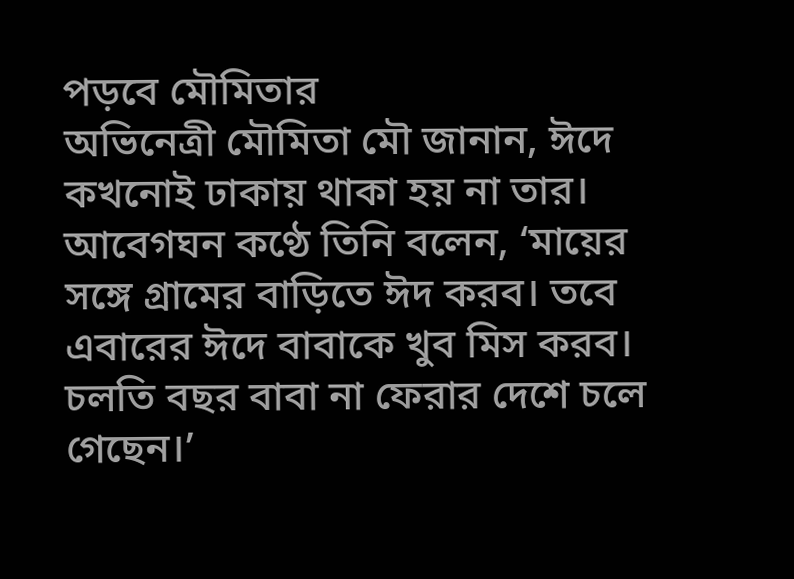পড়বে মৌমিতার
অভিনেত্রী মৌমিতা মৌ জানান, ঈদে কখনোই ঢাকায় থাকা হয় না তার। আবেগঘন কণ্ঠে তিনি বলেন, ‘মায়ের সঙ্গে গ্রামের বাড়িতে ঈদ করব। তবে এবারের ঈদে বাবাকে খুব মিস করব। চলতি বছর বাবা না ফেরার দেশে চলে গেছেন।’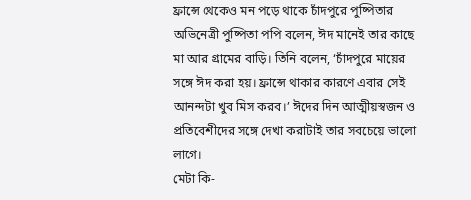ফ্রান্সে থেকেও মন পড়ে থাকে চাঁদপুরে পুষ্পিতার
অভিনেত্রী পুষ্পিতা পপি বলেন, ঈদ মানেই তার কাছে মা আর গ্রামের বাড়ি। তিনি বলেন, ‘চাঁদপুরে মায়ের সঙ্গে ঈদ করা হয়। ফ্রান্সে থাকার কারণে এবার সেই আনন্দটা খুব মিস করব।’ ঈদের দিন আত্মীয়স্বজন ও প্রতিবেশীদের সঙ্গে দেখা করাটাই তার সবচেয়ে ভালো লাগে।
মেটা কি-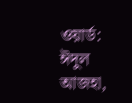ওয়ার্ড: ঈদুল আজহা,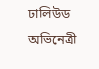ঢালিউড অভিনেত্রী